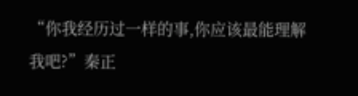“你我经历过一样的事,你应该最能理解我吧?”秦正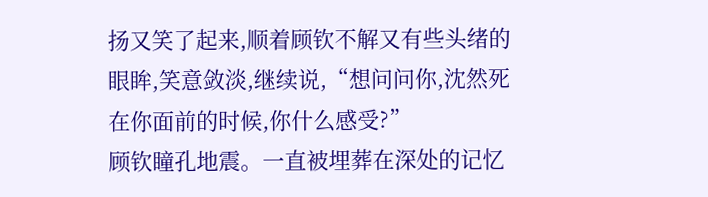扬又笑了起来,顺着顾钦不解又有些头绪的眼眸,笑意敛淡,继续说,“想问问你,沈然死在你面前的时候,你什么感受?”
顾钦瞳孔地震。一直被埋葬在深处的记忆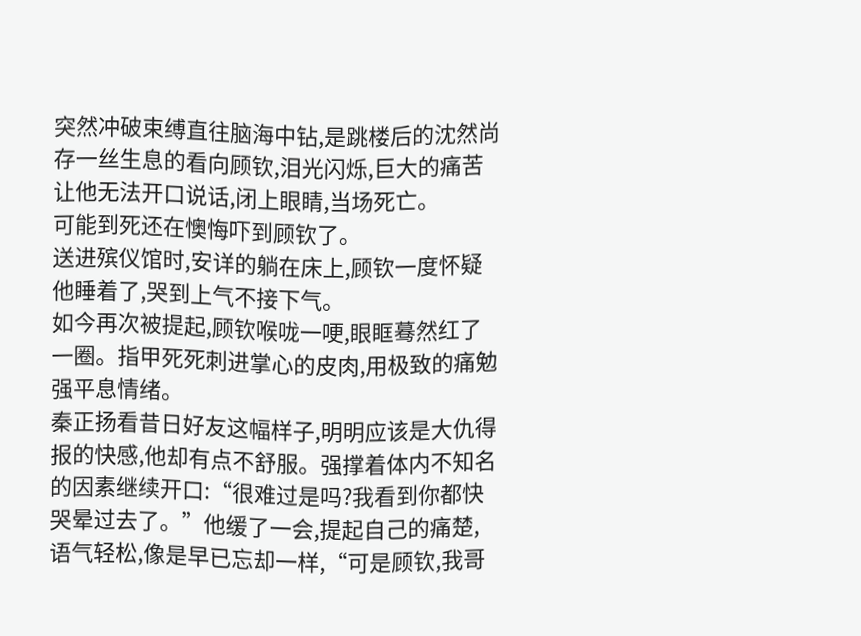突然冲破束缚直往脑海中钻,是跳楼后的沈然尚存一丝生息的看向顾钦,泪光闪烁,巨大的痛苦让他无法开口说话,闭上眼睛,当场死亡。
可能到死还在懊悔吓到顾钦了。
送进殡仪馆时,安详的躺在床上,顾钦一度怀疑他睡着了,哭到上气不接下气。
如今再次被提起,顾钦喉咙一哽,眼眶蓦然红了一圈。指甲死死刺进掌心的皮肉,用极致的痛勉强平息情绪。
秦正扬看昔日好友这幅样子,明明应该是大仇得报的快感,他却有点不舒服。强撑着体内不知名的因素继续开口:“很难过是吗?我看到你都快哭晕过去了。”他缓了一会,提起自己的痛楚,语气轻松,像是早已忘却一样,“可是顾钦,我哥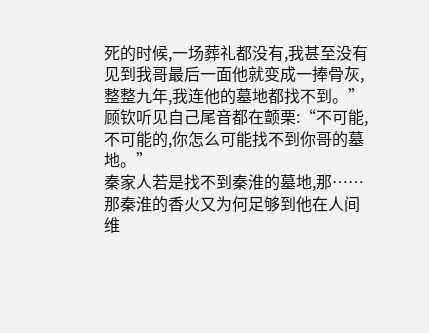死的时候,一场葬礼都没有,我甚至没有见到我哥最后一面他就变成一捧骨灰,整整九年,我连他的墓地都找不到。”
顾钦听见自己尾音都在颤栗:“不可能,不可能的,你怎么可能找不到你哥的墓地。”
秦家人若是找不到秦淮的墓地,那……那秦淮的香火又为何足够到他在人间维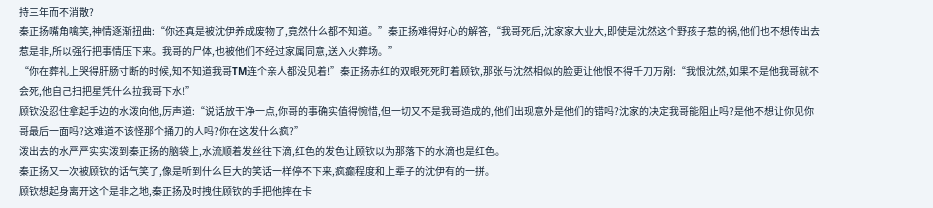持三年而不消散?
秦正扬嘴角噙笑,神情逐渐扭曲:“你还真是被沈伊养成废物了,竟然什么都不知道。”秦正扬难得好心的解答,“我哥死后,沈家家大业大,即使是沈然这个野孩子惹的祸,他们也不想传出去惹是非,所以强行把事情压下来。我哥的尸体,也被他们不经过家属同意,送入火葬场。”
“你在葬礼上哭得肝肠寸断的时候,知不知道我哥TM连个亲人都没见着!”秦正扬赤红的双眼死死盯着顾钦,那张与沈然相似的脸更让他恨不得千刀万剐:“我恨沈然,如果不是他我哥就不会死,他自己扫把星凭什么拉我哥下水!”
顾钦没忍住拿起手边的水泼向他,厉声道:“说话放干净一点,你哥的事确实值得惋惜,但一切又不是我哥造成的,他们出现意外是他们的错吗?沈家的决定我哥能阻止吗?是他不想让你见你哥最后一面吗?这难道不该怪那个捅刀的人吗?你在这发什么疯?”
泼出去的水严严实实泼到秦正扬的脑袋上,水流顺着发丝往下滴,红色的发色让顾钦以为那落下的水滴也是红色。
秦正扬又一次被顾钦的话气笑了,像是听到什么巨大的笑话一样停不下来,疯癫程度和上辈子的沈伊有的一拼。
顾钦想起身离开这个是非之地,秦正扬及时拽住顾钦的手把他摔在卡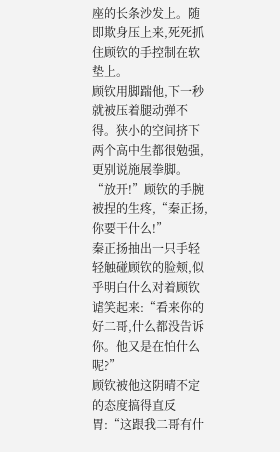座的长条沙发上。随即欺身压上来,死死抓住顾钦的手控制在软垫上。
顾钦用脚踹他,下一秒就被压着腿动弹不得。狭小的空间挤下两个高中生都很勉强,更别说施展拳脚。
“放开!”顾钦的手腕被捏的生疼,“秦正扬,你要干什么!”
秦正扬抽出一只手轻轻触碰顾钦的脸颊,似乎明白什么对着顾钦谑笑起来:“看来你的好二哥,什么都没告诉你。他又是在怕什么呢?”
顾钦被他这阴晴不定的态度搞得直反胃:“这跟我二哥有什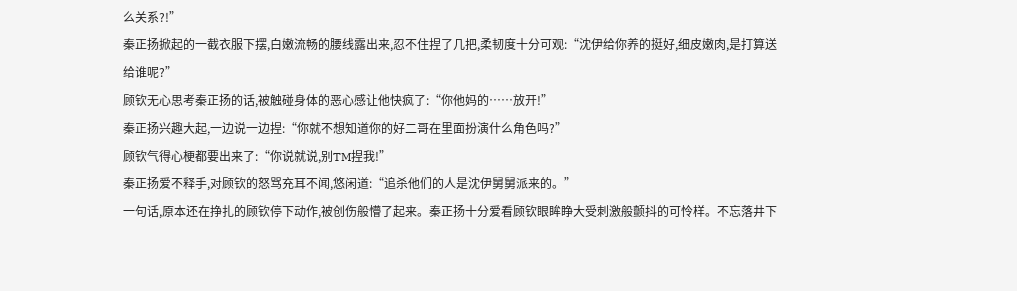么关系?!”
秦正扬掀起的一截衣服下摆,白嫩流畅的腰线露出来,忍不住捏了几把,柔韧度十分可观:“沈伊给你养的挺好,细皮嫩肉,是打算送给谁呢?”
顾钦无心思考秦正扬的话,被触碰身体的恶心感让他快疯了:“你他妈的……放开!”
秦正扬兴趣大起,一边说一边捏:“你就不想知道你的好二哥在里面扮演什么角色吗?”
顾钦气得心梗都要出来了:“你说就说,别TM捏我!”
秦正扬爱不释手,对顾钦的怒骂充耳不闻,悠闲道:“追杀他们的人是沈伊舅舅派来的。”
一句话,原本还在挣扎的顾钦停下动作,被创伤般懵了起来。秦正扬十分爱看顾钦眼眸睁大受刺激般颤抖的可怜样。不忘落井下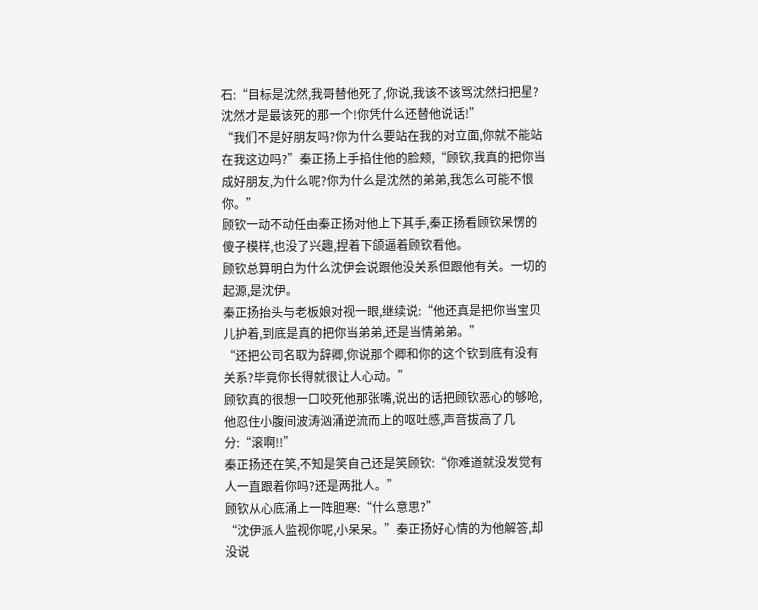石:“目标是沈然,我哥替他死了,你说,我该不该骂沈然扫把星?沈然才是最该死的那一个!你凭什么还替他说话!”
“我们不是好朋友吗?你为什么要站在我的对立面,你就不能站在我这边吗?”秦正扬上手掐住他的脸颊,“顾钦,我真的把你当成好朋友,为什么呢?你为什么是沈然的弟弟,我怎么可能不恨你。”
顾钦一动不动任由秦正扬对他上下其手,秦正扬看顾钦呆愣的傻子模样,也没了兴趣,捏着下颌逼着顾钦看他。
顾钦总算明白为什么沈伊会说跟他没关系但跟他有关。一切的起源,是沈伊。
秦正扬抬头与老板娘对视一眼,继续说:“他还真是把你当宝贝儿护着,到底是真的把你当弟弟,还是当情弟弟。”
“还把公司名取为辞卿,你说那个卿和你的这个钦到底有没有关系?毕竟你长得就很让人心动。”
顾钦真的很想一口咬死他那张嘴,说出的话把顾钦恶心的够呛,他忍住小腹间波涛汹涌逆流而上的呕吐感,声音拔高了几分:“滚啊!!”
秦正扬还在笑,不知是笑自己还是笑顾钦:“你难道就没发觉有人一直跟着你吗?还是两批人。”
顾钦从心底涌上一阵胆寒:“什么意思?”
“沈伊派人监视你呢,小呆呆。”秦正扬好心情的为他解答,却没说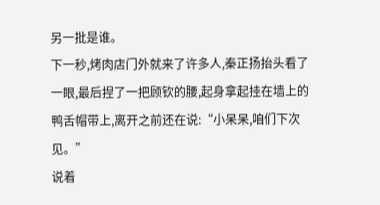另一批是谁。
下一秒,烤肉店门外就来了许多人,秦正扬抬头看了一眼,最后捏了一把顾钦的腰,起身拿起挂在墙上的鸭舌帽带上,离开之前还在说:“小呆呆,咱们下次见。”
说着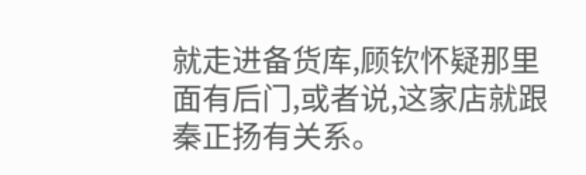就走进备货库,顾钦怀疑那里面有后门,或者说,这家店就跟秦正扬有关系。